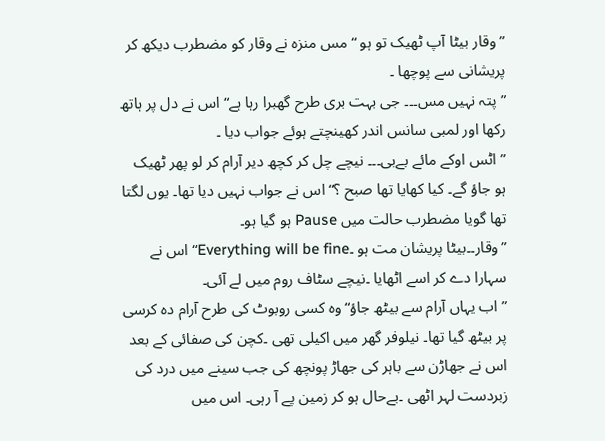”وقار بیٹا آپ ٹھیک تو ہو “ مس منزہ نے وقار کو مضطرب دیکھ کر پریشانی سے پوچھا ۔
”پتہ نہیں مس۔۔۔ جی بہت بری طرح گھبرا رہا ہے“ اس نے دل پر ہاتھ رکھا اور لمبی سانس اندر کھینچتے ہوئے جواب دیا ۔
”اٹس اوکے مائے بےبی۔۔۔ نیچے چل کر کچھ دیر آرام کر لو پھر ٹھیک ہو جاؤ گے۔ کیا کھایا تھا صبح ؟“اس نے جواب نہیں دیا تھا۔ یوں لگتا تھا گویا مضطرب حالت میں Pause ہو گیا ہو۔
”وقار۔۔بیٹا پریشان مت ہو ۔Everything will be fine“اس نے سہارا دے کر اسے اٹھایا ۔نیچے سٹاف روم میں لے آئی۔
”اب یہاں آرام سے بیٹھ جاؤ“ وہ کسی روبوٹ کی طرح آرام دہ کرسی پر بیٹھ گیا تھا۔ نیلوفر گھر میں اکیلی تھی ۔کچن کی صفائی کے بعد اس نے جھاڑن سے باہر کی جھاڑ پونچھ کی جب سینے میں درد کی زبردست لہر اٹھی ۔بےحال ہو کر زمین پے آ رہی۔ اس میں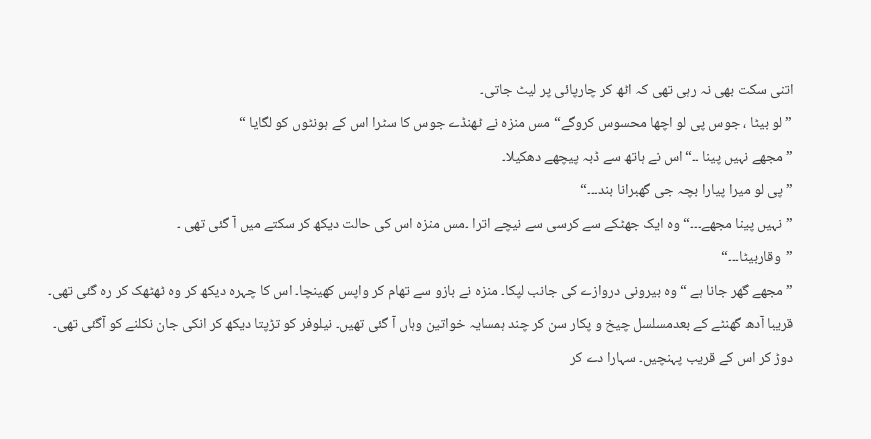اتنی سکت بھی نہ رہی تھی کہ اٹھ کر چارپائی پر لیٹ جاتی۔
” لو بیٹا ، جوس پی لو اچھا محسوس کروگے“ مس منزہ نے ٹھنڈے جوس کا سٹرا اس کے ہونٹوں کو لگایا “
”مجھے نہیں پینا ۔۔“اس نے ہاتھ سے ڈبہ پیچھے دھکیلا۔
” پی لو میرا پیارا بچہ جی گھبرانا بند۔۔۔“
”نہیں پینا مجھے۔۔۔“ وہ ایک جھٹکے سے کرسی سے نیچے اترا ۔مس منزہ اس کی حالت دیکھ کر سکتے میں آ گئی تھی ۔
”وقاربیٹا۔۔۔“
” مجھے گھر جانا ہے “وہ بیرونی دروازے کی جانب لپکا۔ منزہ نے بازو سے تھام کر واپس کھینچا۔ اس کا چہرہ دیکھ کر وہ ٹھٹھک کر رہ گئی تھی۔
قریبا آدھ گھنٹے کے بعدمسلسل چیخ و پکار سن کر چند ہمسایہ خواتین وہاں آ گئی تھیں۔ نیلوفر کو تڑپتا دیکھ کر انکی جان نکلنے کو آگئی تھی۔ دوڑ کر اس کے قریب پہنچیں۔ سہارا دے کر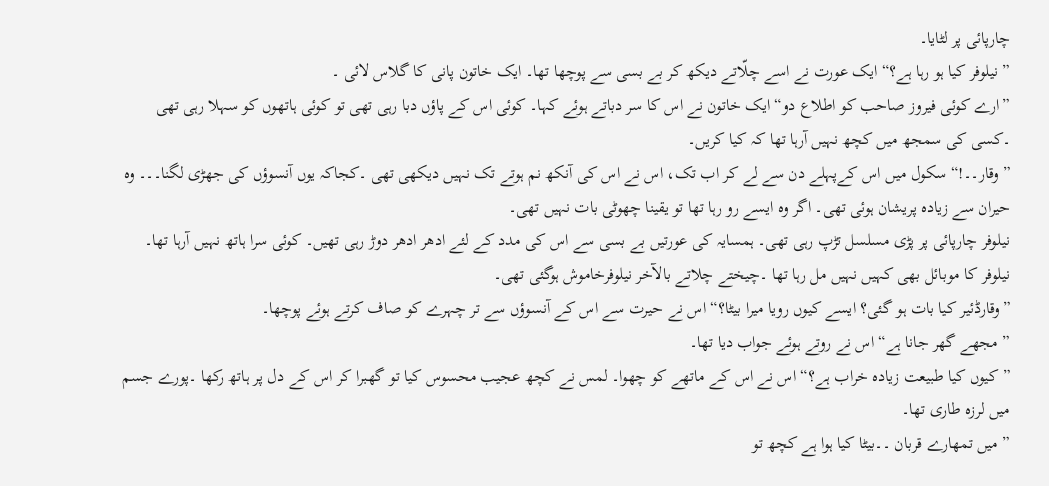چارپائی پر لٹایا۔
” نیلوفر کیا ہو رہا ہے؟“ ایک عورت نے اسے چلّاتے دیکھ کر بے بسی سے پوچھا تھا۔ ایک خاتون پانی کا گلاس لائی ۔
”ارے کوئی فیروز صاحب کو اطلاع دو“ایک خاتون نے اس کا سر دباتے ہوئے کہا۔ کوئی اس کے پاؤں دبا رہی تھی تو کوئی ہاتھوں کو سہلا رہی تھی ۔کسی کی سمجھ میں کچھ نہیں آرہا تھا کہ کیا کریں۔
” وقار۔۔!“ سکول میں اس کےپہلے دن سے لے کر اب تک، اس نے اس کی آنکھ نم ہوتے تک نہیں دیکھی تھی ۔کجاکہ یوں آنسوؤں کی جھڑی لگنا۔۔۔ وہ حیران سے زیادہ پریشان ہوئی تھی۔ اگر وہ ایسے رو رہا تھا تو یقینا چھوٹی بات نہیں تھی۔
نیلوفر چارپائی پر پڑی مسلسل تڑپ رہی تھی۔ ہمسایہ کی عورتیں بے بسی سے اس کی مدد کے لئے ادھر ادھر دوڑ رہی تھیں۔ کوئی سرا ہاتھ نہیں آرہا تھا۔ نیلوفر کا موبائل بھی کہیں نہیں مل رہا تھا ۔چیختے چلاتے بالآخر نیلوفرخاموش ہوگئی تھی۔
”وقارڈئیر کیا بات ہو گئی؟ ایسے کیوں رویا میرا بیٹا؟“ اس نے حیرت سے اس کے آنسوؤں سے تر چہرے کو صاف کرتے ہوئے پوچھا۔
” مجھے گھر جانا ہے“ اس نے روتے ہوئے جواب دیا تھا۔
”کیوں کیا طبیعت زیادہ خراب ہے؟“ اس نے اس کے ماتھے کو چھوا۔ لمس نے کچھ عجیب محسوس کیا تو گھبرا کر اس کے دل پر ہاتھ رکھا ۔پورے جسم میں لرزہ طاری تھا۔
” میں تمھارے قربان ۔۔بیٹا کیا ہوا ہے کچھ تو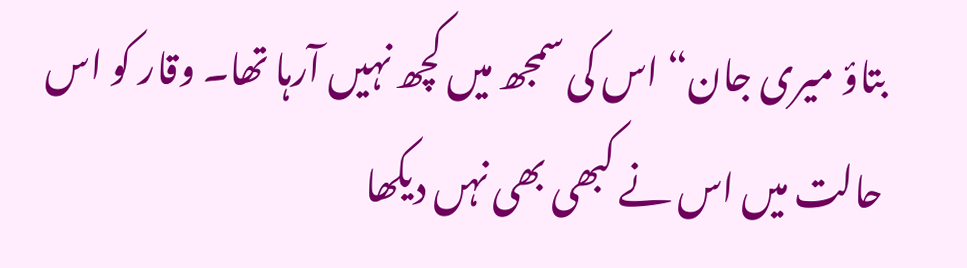بتاؤ میری جان“ اس کی سمجھ میں کچھ نہیں آرہا تھا۔ وقار کو اس حالت میں اس نے کبھی بھی نہں دیکھا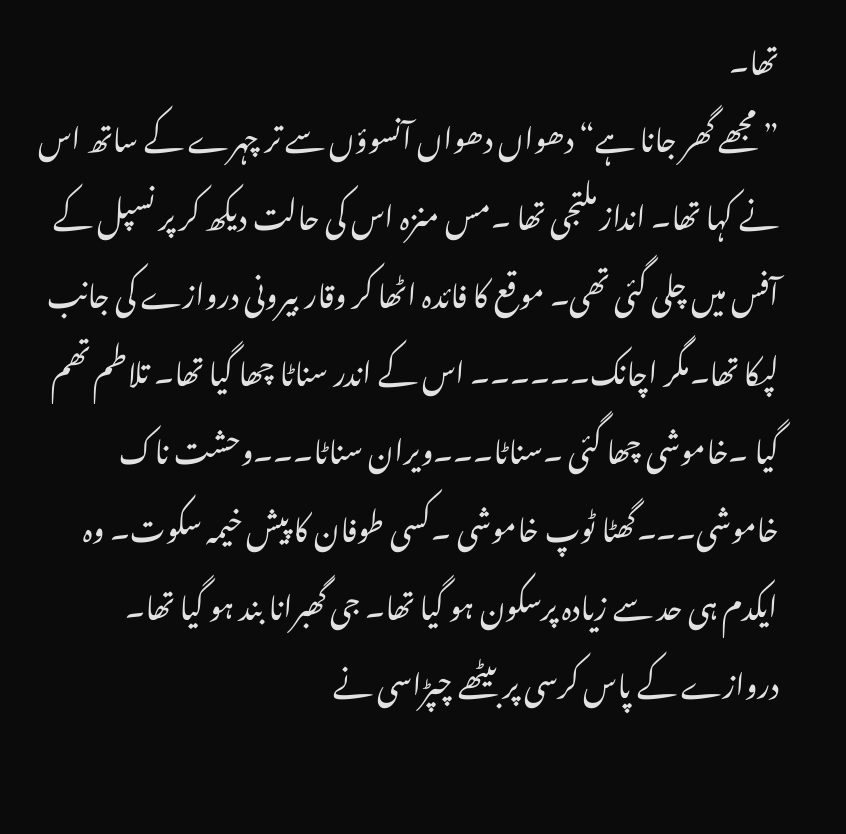تھا۔
”مجھے گھر جانا ہے“ دھواں دھواں آنسوؤں سے تر چہرے کے ساتھ اس نے کہا تھا۔ انداز ملتجی تھا ۔مس منزہ اس کی حالت دیکھ کر پر نسپل کے آفس میں چلی گئی تھی۔ موقع کا فائدہ اٹھا کر وقار بیرونی دروازے کی جانب لپکا تھا۔مگر اچانک۔۔۔۔۔۔ اس کے اندر سناٹا چھا گیا تھا۔ تلاطم تھم گیا ۔خاموشی چھا گئی ۔سناٹا۔۔۔ویران سناٹا۔۔۔وحشت ناک خاموشی۔۔۔گھٹا ٹوپ خاموشی ۔کسی طوفان کا پیش خیمہ سکوت۔ وہ ایکدم ہی حد سے زیادہ پرسکون ہو گیا تھا۔ جی گھبرانا بند ہو گیا تھا۔ دروازے کے پاس کرسی پر بیٹھے چپڑاسی نے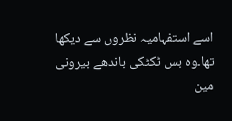اسے استفہامیہ نظروں سے دیکھا تھا۔وہ بس ٹکٹکی باندھے بیرونی مین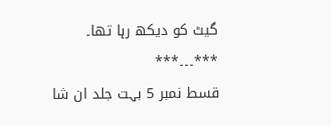گیٹ کو دیکھ رہا تھا۔
***۔۔۔***
قسط نمبر 5 بہت جلد ان شا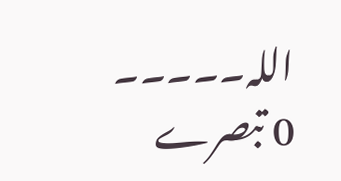اللہ۔۔۔۔۔
0 تبصرے